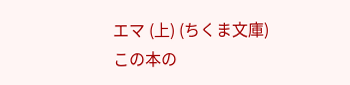エマ (上) (ちくま文庫)
この本の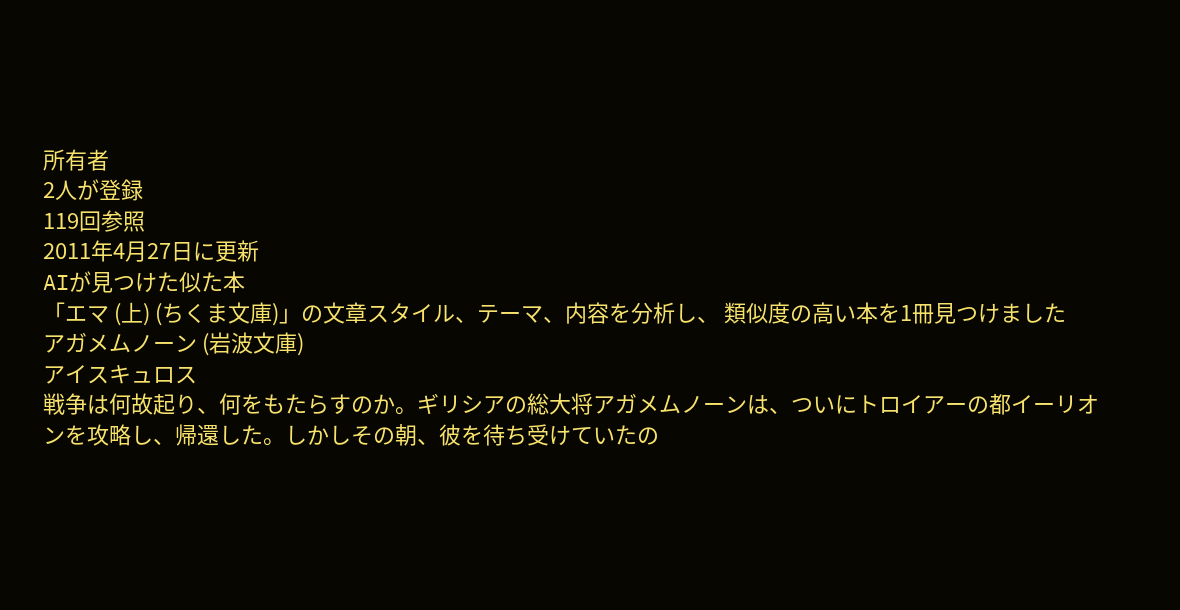所有者
2人が登録
119回参照
2011年4月27日に更新
AIが見つけた似た本
「エマ (上) (ちくま文庫)」の文章スタイル、テーマ、内容を分析し、 類似度の高い本を1冊見つけました
アガメムノーン (岩波文庫)
アイスキュロス
戦争は何故起り、何をもたらすのか。ギリシアの総大将アガメムノーンは、ついにトロイアーの都イーリオンを攻略し、帰還した。しかしその朝、彼を待ち受けていたの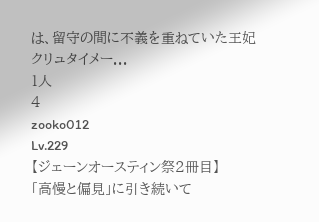は、留守の間に不義を重ねていた王妃クリュタイメー...
1人
4
zooko012
Lv.229
【ジェーンオースティン祭2冊目】
「高慢と偏見」に引き続いて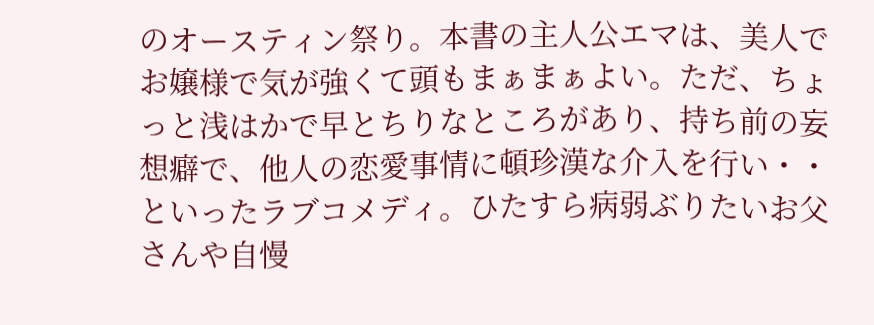のオースティン祭り。本書の主人公エマは、美人でお嬢様で気が強くて頭もまぁまぁよい。ただ、ちょっと浅はかで早とちりなところがあり、持ち前の妄想癖で、他人の恋愛事情に頓珍漢な介入を行い・・といったラブコメディ。ひたすら病弱ぶりたいお父さんや自慢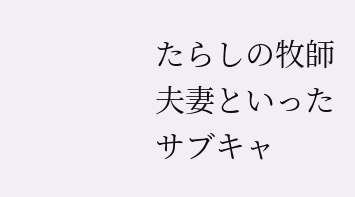たらしの牧師夫妻といったサブキャ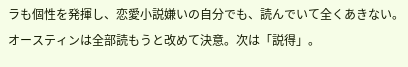ラも個性を発揮し、恋愛小説嫌いの自分でも、読んでいて全くあきない。オースティンは全部読もうと改めて決意。次は「説得」。